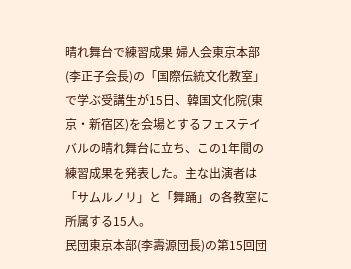晴れ舞台で練習成果 婦人会東京本部(李正子会長)の「国際伝統文化教室」で学ぶ受講生が15日、韓国文化院(東京・新宿区)を会場とするフェステイバルの晴れ舞台に立ち、この1年間の練習成果を発表した。主な出演者は「サムルノリ」と「舞踊」の各教室に所属する15人。
民団東京本部(李壽源団長)の第15回団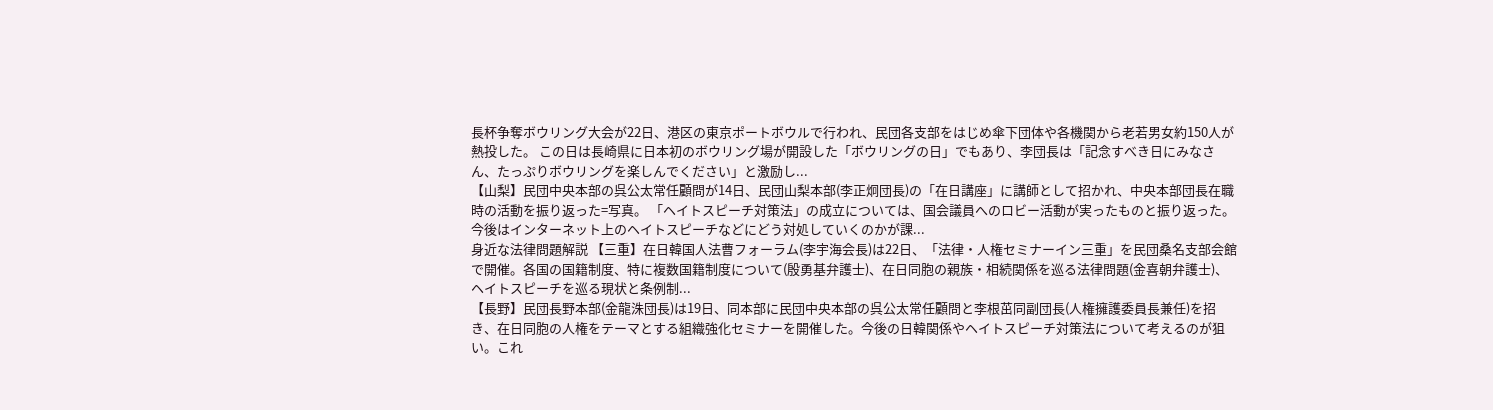長杯争奪ボウリング大会が22日、港区の東京ポートボウルで行われ、民団各支部をはじめ傘下団体や各機関から老若男女約150人が熱投した。 この日は長崎県に日本初のボウリング場が開設した「ボウリングの日」でもあり、李団長は「記念すべき日にみなさん、たっぷりボウリングを楽しんでください」と激励し...
【山梨】民団中央本部の呉公太常任顧問が14日、民団山梨本部(李正炯団長)の「在日講座」に講師として招かれ、中央本部団長在職時の活動を振り返った=写真。 「ヘイトスピーチ対策法」の成立については、国会議員へのロビー活動が実ったものと振り返った。今後はインターネット上のヘイトスピーチなどにどう対処していくのかが課...
身近な法律問題解説 【三重】在日韓国人法曹フォーラム(李宇海会長)は22日、「法律・人権セミナーイン三重」を民団桑名支部会館で開催。各国の国籍制度、特に複数国籍制度について(殷勇基弁護士)、在日同胞の親族・相続関係を巡る法律問題(金喜朝弁護士)、ヘイトスピーチを巡る現状と条例制...
【長野】民団長野本部(金龍洙団長)は19日、同本部に民団中央本部の呉公太常任顧問と李根茁同副団長(人権擁護委員長兼任)を招き、在日同胞の人権をテーマとする組織強化セミナーを開催した。今後の日韓関係やヘイトスピーチ対策法について考えるのが狙い。これ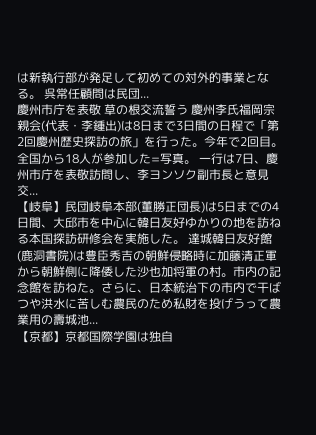は新執行部が発足して初めての対外的事業となる。 呉常任顧問は民団...
慶州市庁を表敬 草の根交流誓う 慶州李氏福岡宗親会(代表・李鍾出)は8日まで3日間の日程で「第2回慶州歴史探訪の旅」を行った。今年で2回目。全国から18人が参加した=写真。 一行は7日、慶州市庁を表敬訪問し、李ヨンソク副市長と意見交...
【岐阜】民団岐阜本部(董勝正団長)は5日までの4日間、大邱市を中心に韓日友好ゆかりの地を訪ねる本国探訪研修会を実施した。 達城韓日友好館(鹿洞書院)は豊臣秀吉の朝鮮侵略時に加藤清正軍から朝鮮側に降倭した沙也加将軍の村。市内の記念館を訪ねた。さらに、日本統治下の市内で干ばつや洪水に苦しむ農民のため私財を投げうって農業用の壽城池...
【京都】京都国際学園は独自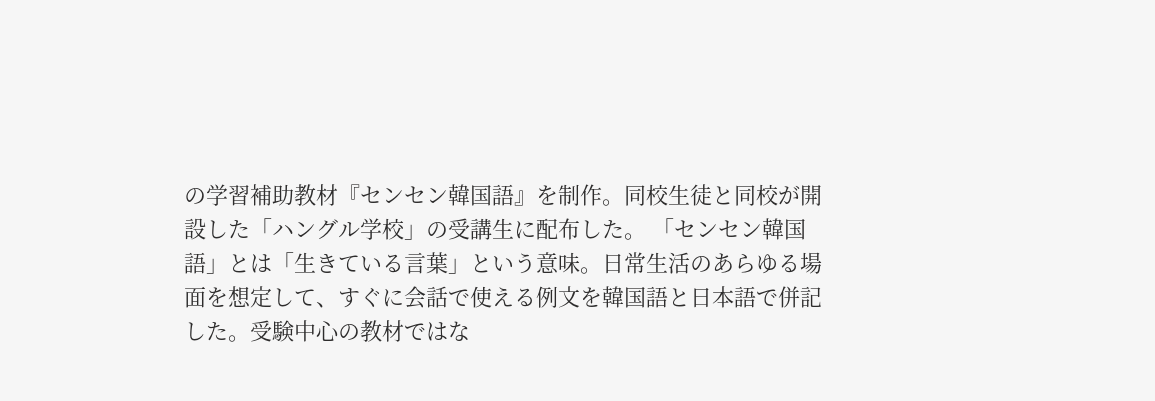の学習補助教材『センセン韓国語』を制作。同校生徒と同校が開設した「ハングル学校」の受講生に配布した。 「センセン韓国語」とは「生きている言葉」という意味。日常生活のあらゆる場面を想定して、すぐに会話で使える例文を韓国語と日本語で併記した。受験中心の教材ではな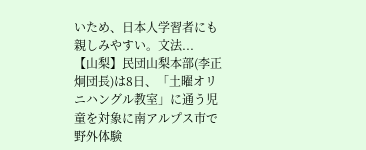いため、日本人学習者にも親しみやすい。文法...
【山梨】民団山梨本部(李正炯団長)は8日、「土曜オリニハングル教室」に通う児童を対象に南アルプス市で野外体験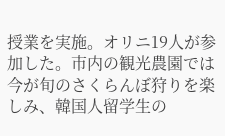授業を実施。オリニ19人が参加した。市内の観光農園では今が旬のさくらんぼ狩りを楽しみ、韓国人留学生の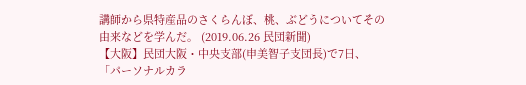講師から県特産品のさくらんぼ、桃、ぶどうについてその由来などを学んだ。 (2019.06.26 民団新聞)
【大阪】民団大阪・中央支部(申美智子支団長)で7日、「パーソナルカラ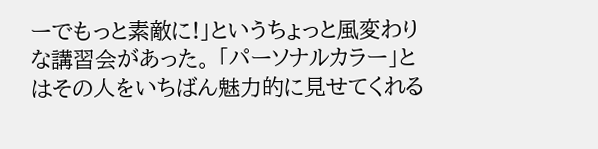ーでもっと素敵に!」というちょっと風変わりな講習会があった。 「パーソナルカラー」とはその人をいちばん魅力的に見せてくれる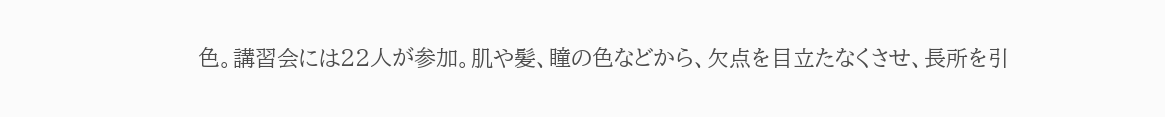色。講習会には22人が参加。肌や髪、瞳の色などから、欠点を目立たなくさせ、長所を引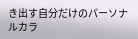き出す自分だけのパーソナルカラ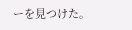ーを見つけた。